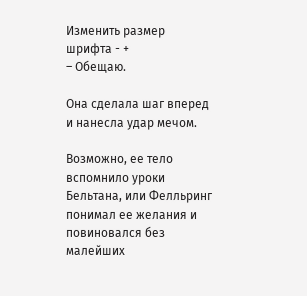Изменить размер шрифта - +
– Обещаю.

Она сделала шаг вперед и нанесла удар мечом.

Возможно, ее тело вспомнило уроки Бельтана, или Фелльринг понимал ее желания и повиновался без малейших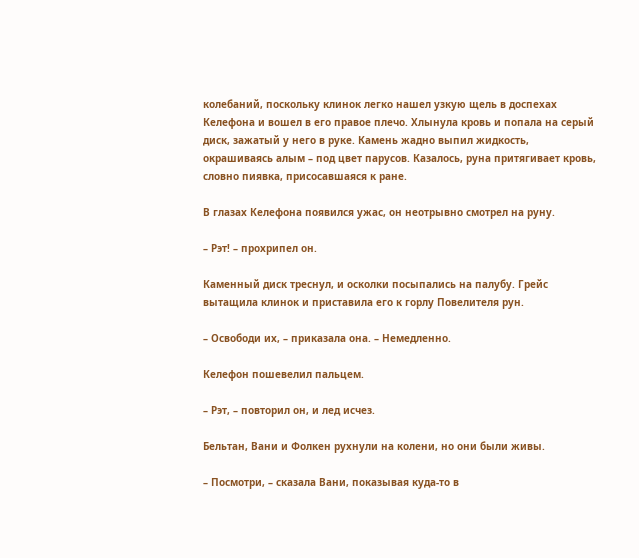колебаний, поскольку клинок легко нашел узкую щель в доспехах Келефона и вошел в его правое плечо. Хлынула кровь и попала на серый диск, зажатый у него в руке. Камень жадно выпил жидкость, окрашиваясь алым – под цвет парусов. Казалось, руна притягивает кровь, словно пиявка, присосавшаяся к ране.

В глазах Келефона появился ужас, он неотрывно смотрел на руну.

– Рэт! – прохрипел он.

Каменный диск треснул, и осколки посыпались на палубу. Грейс вытащила клинок и приставила его к горлу Повелителя рун.

– Освободи их, – приказала она. – Немедленно.

Келефон пошевелил пальцем.

– Рэт, – повторил он, и лед исчез.

Бельтан, Вани и Фолкен рухнули на колени, но они были живы.

– Посмотри, – сказала Вани, показывая куда-то в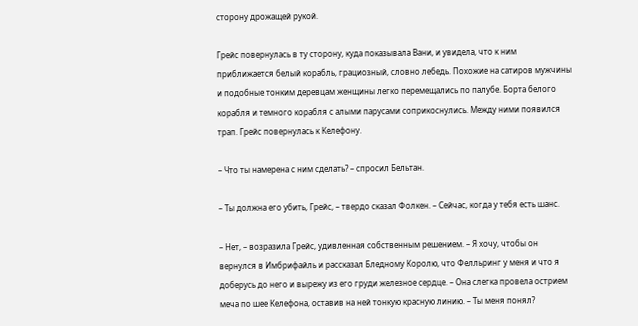сторону дрожащей рукой.

Грейс повернулась в ту сторону, куда показывала Вани, и увидела, что к ним приближается белый корабль, грациозный, словно лебедь. Похожие на сатиров мужчины и подобные тонким деревцам женщины легко перемещались по палубе. Борта белого корабля и темного корабля с алыми парусами соприкоснулись. Между ними появился трап. Грейс повернулась к Келефону.

– Что ты намерена с ним сделать? – спросил Бельтан.

– Ты должна его убить, Грейс, – твердо сказал Фолкен. – Сейчас, когда у тебя есть шанс.

– Нет, – возразила Грейс, удивленная собственным решением. – Я хочу, чтобы он вернулся в Имбрифайль и рассказал Бледному Королю, что Фелльринг у меня и что я доберусь до него и вырежу из его груди железное сердце. – Она слегка провела острием меча по шее Келефона, оставив на ней тонкую красную линию. – Ты меня понял?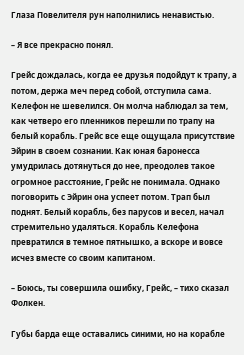Глаза Повелителя рун наполнились ненавистью.

– Я все прекрасно понял.

Грейс дождалась, когда ее друзья подойдут к трапу, а потом, держа меч перед собой, отступила сама. Келефон не шевелился. Он молча наблюдал за тем, как четверо его пленников перешли по трапу на белый корабль. Грейс все еще ощущала присутствие Эйрин в своем сознании. Как юная баронесса умудрилась дотянуться до нее, преодолев такое огромное расстояние, Грейс не понимала. Однако поговорить с Эйрин она успеет потом. Трап был поднят. Белый корабль, без парусов и весел, начал стремительно удаляться. Корабль Келефона превратился в темное пятнышко, а вскоре и вовсе исчез вместе со своим капитаном.

– Боюсь, ты совершила ошибку, Грейс, – тихо сказал Фолкен.

Губы барда еще оставались синими, но на корабле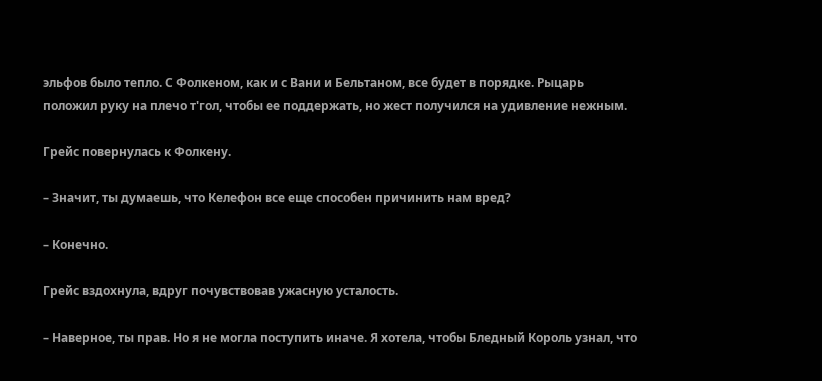эльфов было тепло. С Фолкеном, как и с Вани и Бельтаном, все будет в порядке. Рыцарь положил руку на плечо т'гол, чтобы ее поддержать, но жест получился на удивление нежным.

Грейс повернулась к Фолкену.

– Значит, ты думаешь, что Келефон все еще способен причинить нам вред?

– Конечно.

Грейс вздохнула, вдруг почувствовав ужасную усталость.

– Наверное, ты прав. Но я не могла поступить иначе. Я хотела, чтобы Бледный Король узнал, что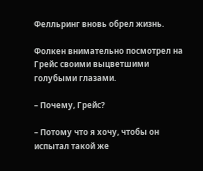Фелльринг вновь обрел жизнь.

Фолкен внимательно посмотрел на Грейс своими выцветшими голубыми глазами.

– Почему, Грейс?

– Потому что я хочу, чтобы он испытал такой же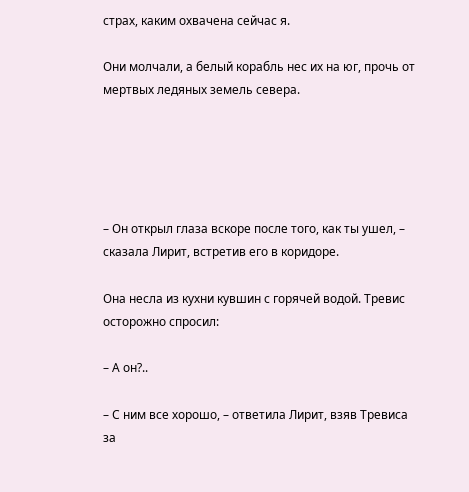страх, каким охвачена сейчас я.

Они молчали, а белый корабль нес их на юг, прочь от мертвых ледяных земель севера.





– Он открыл глаза вскоре после того, как ты ушел, – сказала Лирит, встретив его в коридоре.

Она несла из кухни кувшин с горячей водой. Тревис осторожно спросил:

– А он?..

– С ним все хорошо, – ответила Лирит, взяв Тревиса за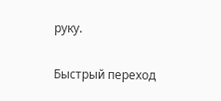руку.

Быстрый переход